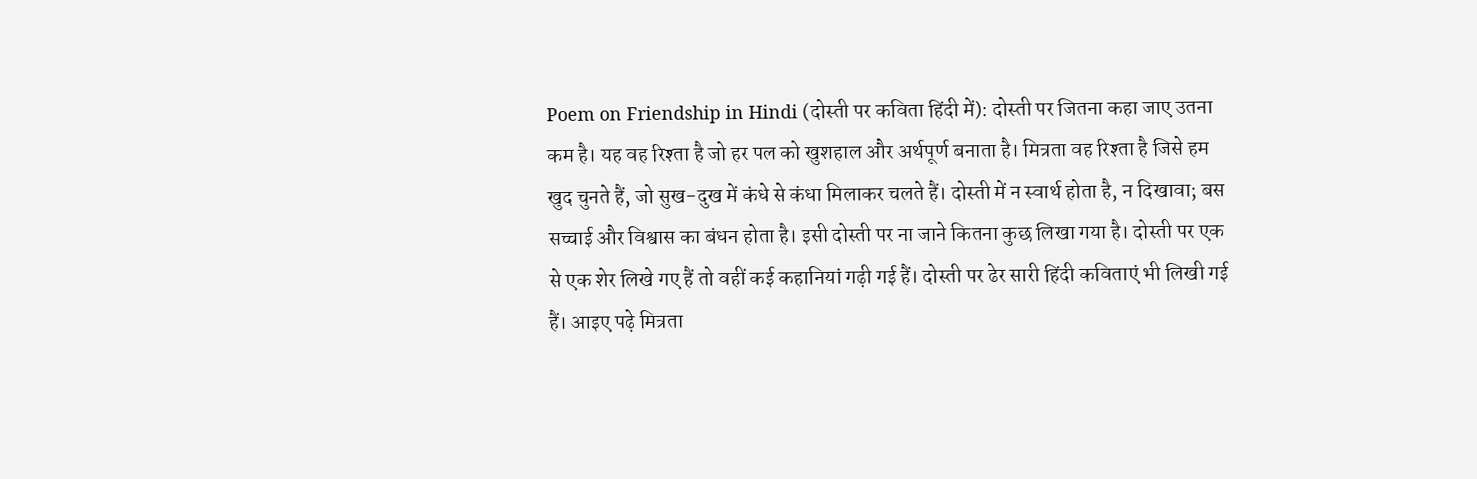Poem on Friendship in Hindi (दोस्ती पर कविता हिंदी में): दोस्ती पर जितना कहा जाए उतना कम है। यह वह रिश्ता है जो हर पल को खुशहाल और अर्थपूर्ण बनाता है। मित्रता वह रिश्ता है जिसे हम खुद चुनते हैं, जो सुख-दुख में कंधे से कंधा मिलाकर चलते हैं। दोस्ती में न स्वार्थ होता है, न दिखावा; बस सच्चाई और विश्वास का बंधन होता है। इसी दोस्ती पर ना जाने कितना कुछ लिखा गया है। दोस्ती पर एक से एक शेर लिखे गए हैं तो वहीं कई कहानियां गढ़ी गई हैं। दोस्ती पर ढेर सारी हिंदी कविताएं भी लिखी गई हैं। आइए पढ़े मित्रता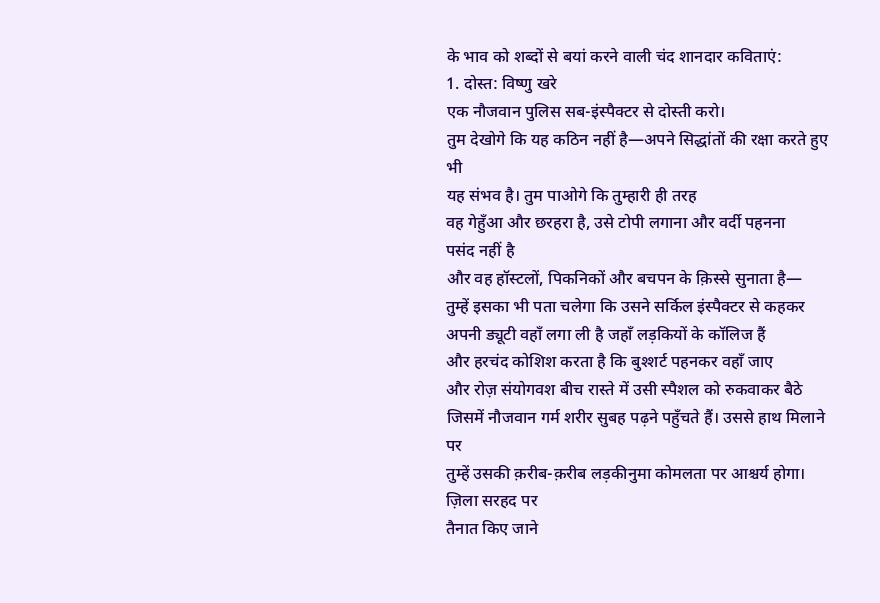के भाव को शब्दों से बयां करने वाली चंद शानदार कविताएं:
1. दोस्त: विष्णु खरे
एक नौजवान पुलिस सब-इंस्पैक्टर से दोस्ती करो।
तुम देखोगे कि यह कठिन नहीं है—अपने सिद्धांतों की रक्षा करते हुए भी
यह संभव है। तुम पाओगे कि तुम्हारी ही तरह
वह गेहुँआ और छरहरा है, उसे टोपी लगाना और वर्दी पहनना
पसंद नहीं है
और वह हॉस्टलों, पिकनिकों और बचपन के क़िस्से सुनाता है—
तुम्हें इसका भी पता चलेगा कि उसने सर्किल इंस्पैक्टर से कहकर
अपनी ड्यूटी वहाँ लगा ली है जहाँ लड़कियों के कॉलिज हैं
और हरचंद कोशिश करता है कि बुश्शर्ट पहनकर वहाँ जाए
और रोज़ संयोगवश बीच रास्ते में उसी स्पैशल को रुकवाकर बैठे
जिसमें नौजवान गर्म शरीर सुबह पढ़ने पहुँचते हैं। उससे हाथ मिलाने पर
तुम्हें उसकी क़रीब-क़रीब लड़कीनुमा कोमलता पर आश्चर्य होगा।
ज़िला सरहद पर
तैनात किए जाने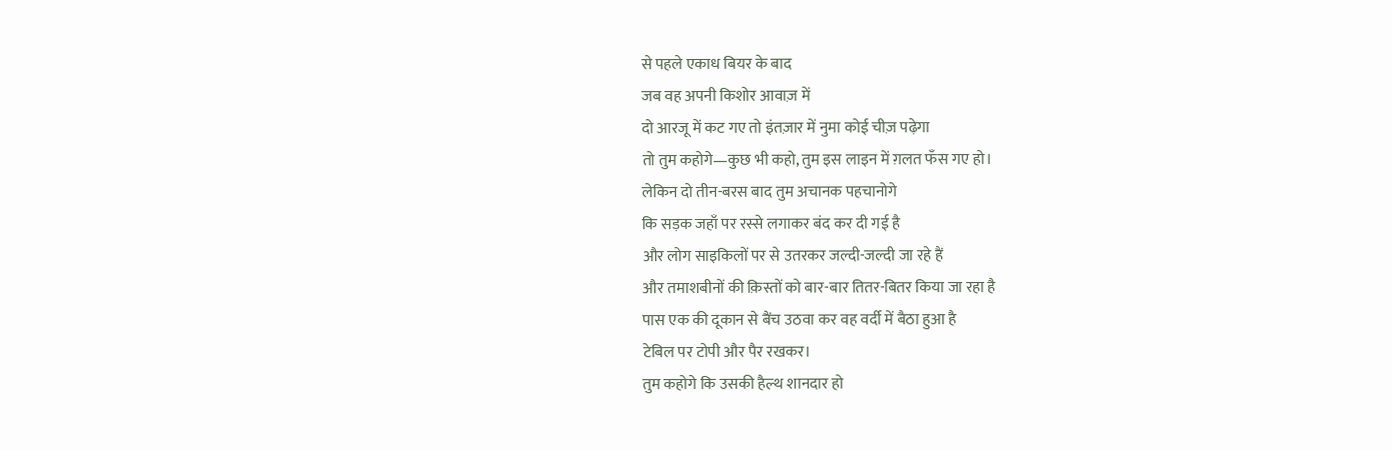से पहले एकाध बियर के बाद
जब वह अपनी किशोर आवाज़ में
दो आरजू में कट गए तो इंतज़ार में नुमा कोई चीज़ पढ़ेगा
तो तुम कहोगे—कुछ भी कहो, तुम इस लाइन में ग़लत फँस गए हो।
लेकिन दो तीन-बरस बाद तुम अचानक पहचानोगे
कि सड़क जहाँ पर रस्से लगाकर बंद कर दी गई है
और लोग साइकिलों पर से उतरकर जल्दी-जल्दी जा रहे हैं
और तमाशबीनों की क़िस्तों को बार-बार तितर-बितर किया जा रहा है
पास एक की दूकान से बैंच उठवा कर वह वर्दी में बैठा हुआ है
टेबिल पर टोपी और पैर रखकर।
तुम कहोगे कि उसकी हैल्थ शानदार हो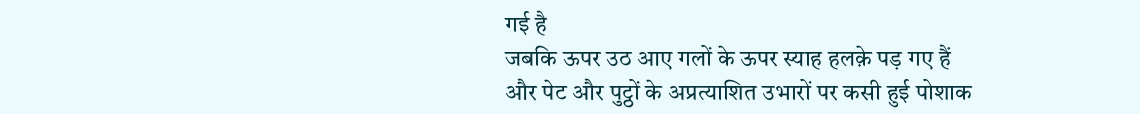गई है
जबकि ऊपर उठ आए गलों के ऊपर स्याह हलक़े पड़ गए हैं
और पेट और पुट्ठों के अप्रत्याशित उभारों पर कसी हुई पोशाक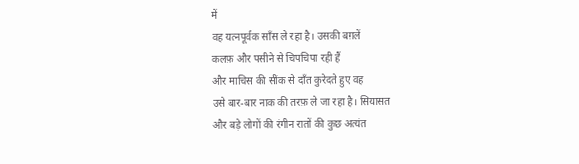में
वह यत्नपूर्वक साँस ले रहा है। उसकी बग़लें
कलफ़ और पसीने से चिपचिपा रही हैं
और माचिस की सींक से दाँत कुरेदते हुए वह
उसे बार-बार नाक की तरफ़ ले जा रहा है। सियासत
और बड़े लोगों की रंगीन रातों की कुछ अत्यंत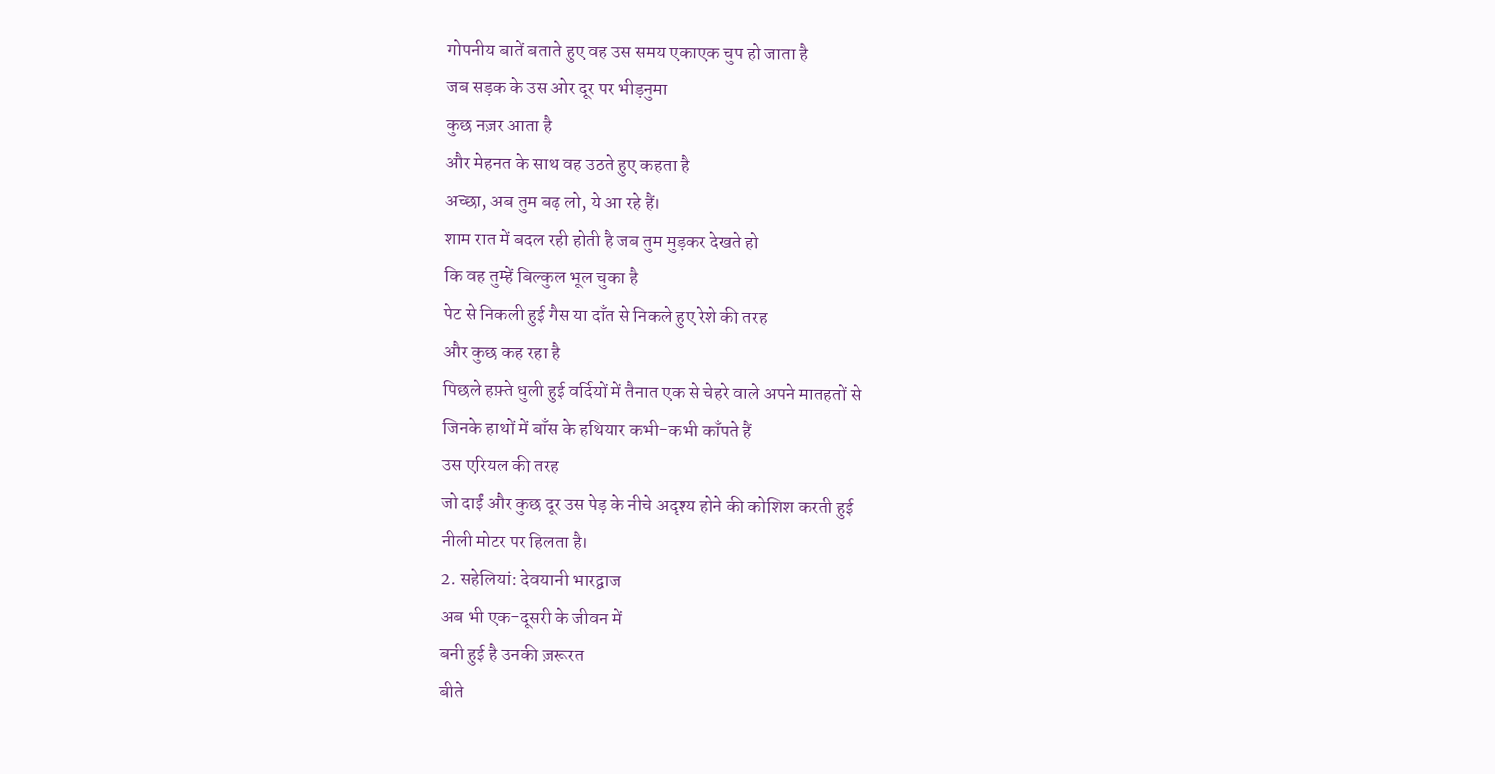गोपनीय बातें बताते हुए वह उस समय एकाएक चुप हो जाता है
जब सड़क के उस ओर दूर पर भीड़नुमा
कुछ नज़र आता है
और मेहनत के साथ वह उठते हुए कहता है
अच्छा, अब तुम बढ़ लो, ये आ रहे हैं।
शाम रात में बदल रही होती है जब तुम मुड़कर देखते हो
कि वह तुम्हें बिल्कुल भूल चुका है
पेट से निकली हुई गैस या दाँत से निकले हुए रेशे की तरह
और कुछ कह रहा है
पिछले हफ़्ते धुली हुई वर्दियों में तैनात एक से चेहरे वाले अपने मातहतों से
जिनके हाथों में बाँस के हथियार कभी-कभी काँपते हैं
उस एरियल की तरह
जो दाईं और कुछ दूर उस पेड़ के नीचे अदृश्य होने की कोशिश करती हुई
नीली मोटर पर हिलता है।
2. सहेलियां: देवयानी भारद्वाज
अब भी एक-दूसरी के जीवन में
बनी हुई है उनकी ज़रूरत
बीते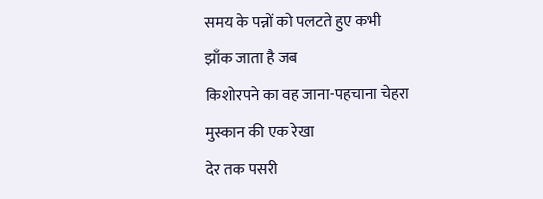समय के पन्नों को पलटते हुए कभी
झाँक जाता है जब
किशोरपने का वह जाना-पहचाना चेहरा
मुस्कान की एक रेखा
देर तक पसरी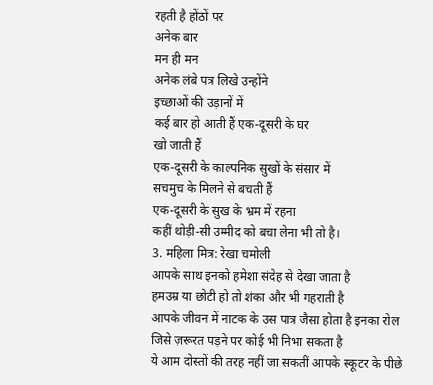रहती है होंठों पर
अनेक बार
मन ही मन
अनेक लंबे पत्र लिखे उन्होंने
इच्छाओं की उड़ानों में
कई बार हो आती हैं एक-दूसरी के घर
खो जाती हैं
एक-दूसरी के काल्पनिक सुखों के संसार में
सचमुच के मिलने से बचती हैं
एक-दूसरी के सुख के भ्रम में रहना
कहीं थोड़ी-सी उम्मीद को बचा लेना भी तो है।
3. महिला मित्र: रेखा चमोली
आपके साथ इनको हमेशा संदेह से देखा जाता है
हमउम्र या छोटी हो तो शंका और भी गहराती है
आपके जीवन में नाटक के उस पात्र जैसा होता है इनका रोल
जिसे ज़रूरत पड़ने पर कोई भी निभा सकता है
ये आम दोस्तों की तरह नहीं जा सकतीं आपके स्कूटर के पीछे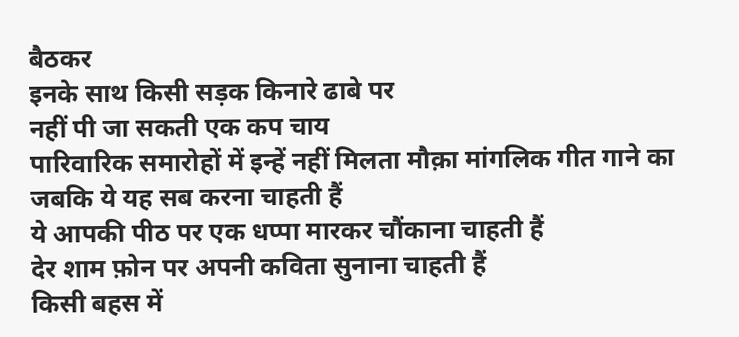बैठकर
इनके साथ किसी सड़क किनारे ढाबे पर
नहीं पी जा सकती एक कप चाय
पारिवारिक समारोहों में इन्हें नहीं मिलता मौक़ा मांगलिक गीत गाने का
जबकि ये यह सब करना चाहती हैं
ये आपकी पीठ पर एक धप्पा मारकर चौंकाना चाहती हैं
देर शाम फ़ोन पर अपनी कविता सुनाना चाहती हैं
किसी बहस में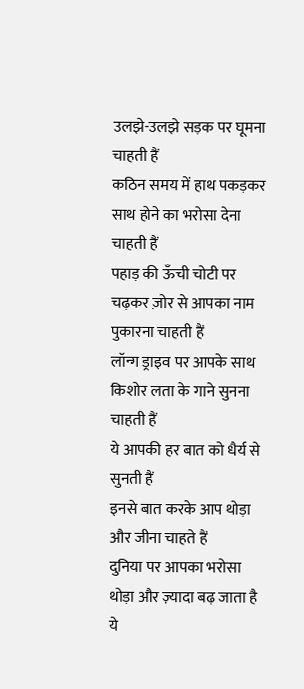उलझे-उलझे सड़क पर घूमना चाहती हैं
कठिन समय में हाथ पकड़कर साथ होने का भरोसा देना चाहती हैं
पहाड़ की ऊँची चोटी पर चढ़कर ज़ोर से आपका नाम पुकारना चाहती हैं
लॉन्ग ड्राइव पर आपके साथ किशोर लता के गाने सुनना चाहती हैं
ये आपकी हर बात को धैर्य से सुनती हैं
इनसे बात करके आप थोड़ा और जीना चाहते हैं
दुनिया पर आपका भरोसा थोड़ा और ज़्यादा बढ़ जाता है
ये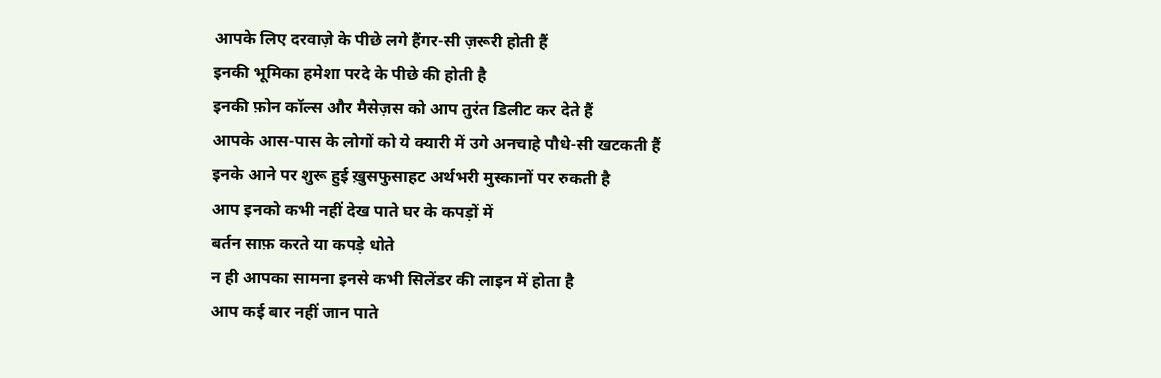आपके लिए दरवाज़े के पीछे लगे हैंगर-सी ज़रूरी होती हैं
इनकी भूमिका हमेशा परदे के पीछे की होती है
इनकी फ़ोन कॉल्स और मैसेज़स को आप तुरंत डिलीट कर देते हैं
आपके आस-पास के लोगों को ये क्यारी में उगे अनचाहे पौधे-सी खटकती हैं
इनके आने पर शुरू हुई ख़ुसफुसाहट अर्थभरी मुस्कानों पर रुकती है
आप इनको कभी नहीं देख पाते घर के कपड़ों में
बर्तन साफ़ करते या कपड़े धोते
न ही आपका सामना इनसे कभी सिलेंडर की लाइन में होता है
आप कई बार नहीं जान पाते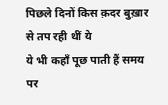पिछले दिनों किस क़दर बुख़ार से तप रही थीं ये
ये भी कहाँ पूछ पाती हैं समय पर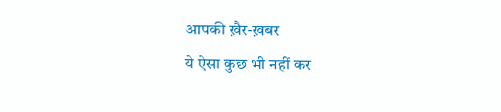आपकी ख़ैर-ख़बर
ये ऐसा कुछ भी नहीं कर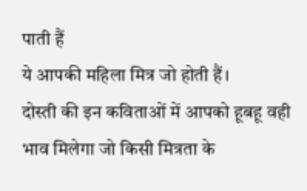पाती हैं
ये आपकी महिला मित्र जो होती हैं।
दोस्ती की इन कविताओं में आपको हूबहू वही भाव मिलेगा जो किसी मित्रता के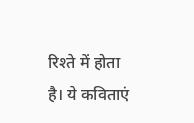रिश्ते में होता है। ये कविताएं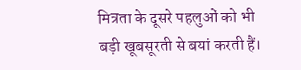मित्रता के दूसरे पहलुओं को भी बड़ी खूबसूरती से बयां करती हैं।